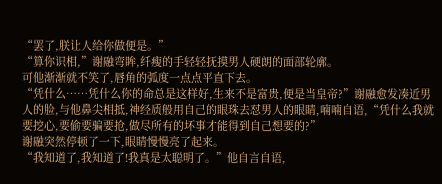“罢了,朕让人给你做便是。”
“算你识相,”谢融弯眸,纤瘦的手轻轻抚摸男人硬朗的面部轮廓。
可他渐渐就不笑了,唇角的弧度一点点平直下去。
“凭什么……凭什么你的命总是这样好,生来不是富贵,便是当皇帝?”谢融愈发凑近男人的脸,与他鼻尖相抵,神经质般用自己的眼珠去怼男人的眼睛,喃喃自语,“凭什么我就要挖心,要偷要骗要抢,做尽所有的坏事才能得到自己想要的?”
谢融突然停顿了一下,眼睛慢慢亮了起来。
“我知道了,我知道了!我真是太聪明了。”他自言自语,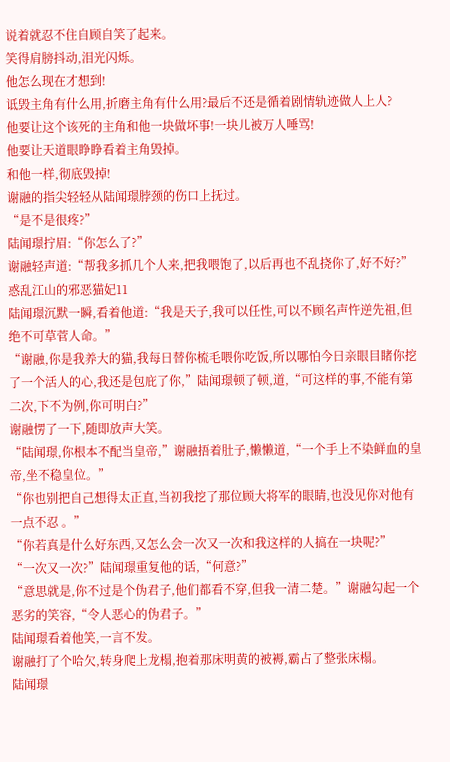说着就忍不住自顾自笑了起来。
笑得肩膀抖动,泪光闪烁。
他怎么现在才想到!
诋毁主角有什么用,折磨主角有什么用?最后不还是循着剧情轨迹做人上人?
他要让这个该死的主角和他一块做坏事!一块儿被万人唾骂!
他要让天道眼睁睁看着主角毁掉。
和他一样,彻底毁掉!
谢融的指尖轻轻从陆闻璟脖颈的伤口上抚过。
“是不是很疼?”
陆闻璟拧眉:“你怎么了?”
谢融轻声道:“帮我多抓几个人来,把我喂饱了,以后再也不乱挠你了,好不好?”
惑乱江山的邪恶猫妃11
陆闻璟沉默一瞬,看着他道:“我是天子,我可以任性,可以不顾名声忤逆先祖,但绝不可草菅人命。”
“谢融,你是我养大的猫,我每日替你梳毛喂你吃饭,所以哪怕今日亲眼目睹你挖了一个活人的心,我还是包庇了你,”陆闻璟顿了顿,道,“可这样的事,不能有第二次,下不为例,你可明白?”
谢融愣了一下,随即放声大笑。
“陆闻璟,你根本不配当皇帝,”谢融捂着肚子,懒懒道,“一个手上不染鲜血的皇帝,坐不稳皇位。”
“你也别把自己想得太正直,当初我挖了那位顾大将军的眼睛,也没见你对他有一点不忍 。”
“你若真是什么好东西,又怎么会一次又一次和我这样的人搞在一块呢?”
“一次又一次?”陆闻璟重复他的话,“何意?”
“意思就是,你不过是个伪君子,他们都看不穿,但我一清二楚。”谢融勾起一个恶劣的笑容,“令人恶心的伪君子。”
陆闻璟看着他笑,一言不发。
谢融打了个哈欠,转身爬上龙榻,抱着那床明黄的被褥,霸占了整张床榻。
陆闻璟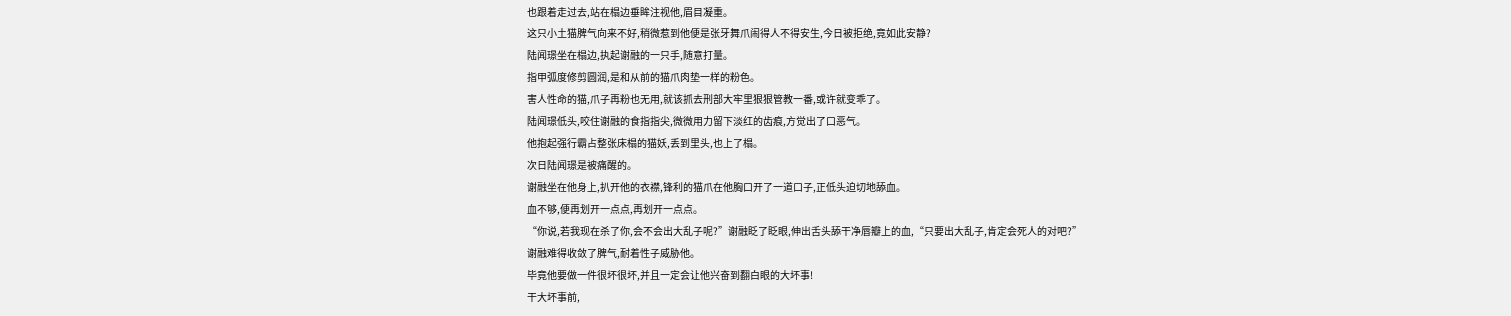也跟着走过去,站在榻边垂眸注视他,眉目凝重。
这只小土猫脾气向来不好,稍微惹到他便是张牙舞爪闹得人不得安生,今日被拒绝,竟如此安静?
陆闻璟坐在榻边,执起谢融的一只手,随意打量。
指甲弧度修剪圆润,是和从前的猫爪肉垫一样的粉色。
害人性命的猫,爪子再粉也无用,就该抓去刑部大牢里狠狠管教一番,或许就变乖了。
陆闻璟低头,咬住谢融的食指指尖,微微用力留下淡红的齿痕,方觉出了口恶气。
他抱起强行霸占整张床榻的猫妖,丢到里头,也上了榻。
次日陆闻璟是被痛醒的。
谢融坐在他身上,扒开他的衣襟,锋利的猫爪在他胸口开了一道口子,正低头迫切地舔血。
血不够,便再划开一点点,再划开一点点。
“你说,若我现在杀了你,会不会出大乱子呢?”谢融眨了眨眼,伸出舌头舔干净唇瓣上的血,“只要出大乱子,肯定会死人的对吧?”
谢融难得收敛了脾气,耐着性子威胁他。
毕竟他要做一件很坏很坏,并且一定会让他兴奋到翻白眼的大坏事!
干大坏事前,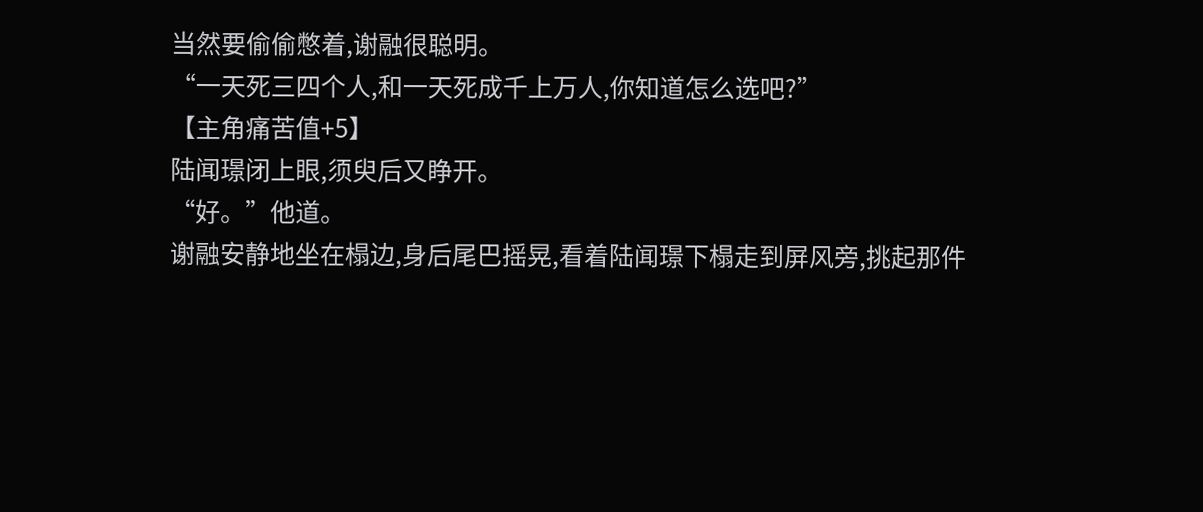当然要偷偷憋着,谢融很聪明。
“一天死三四个人,和一天死成千上万人,你知道怎么选吧?”
【主角痛苦值+5】
陆闻璟闭上眼,须臾后又睁开。
“好。”他道。
谢融安静地坐在榻边,身后尾巴摇晃,看着陆闻璟下榻走到屏风旁,挑起那件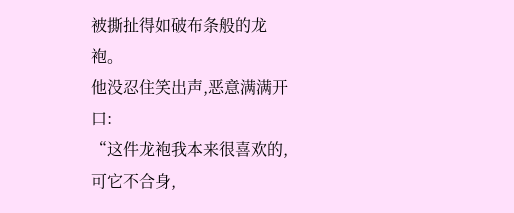被撕扯得如破布条般的龙袍。
他没忍住笑出声,恶意满满开口:
“这件龙袍我本来很喜欢的,可它不合身,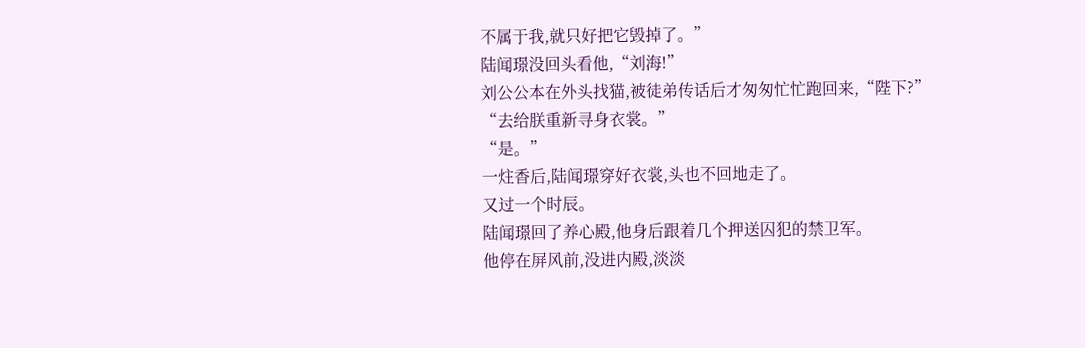不属于我,就只好把它毁掉了。”
陆闻璟没回头看他,“刘海!”
刘公公本在外头找猫,被徒弟传话后才匆匆忙忙跑回来,“陛下?”
“去给朕重新寻身衣裳。”
“是。”
一炷香后,陆闻璟穿好衣裳,头也不回地走了。
又过一个时辰。
陆闻璟回了养心殿,他身后跟着几个押送囚犯的禁卫军。
他停在屏风前,没进内殿,淡淡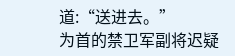道:“送进去。”
为首的禁卫军副将迟疑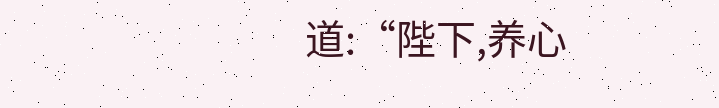道:“陛下,养心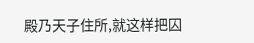殿乃天子住所,就这样把囚